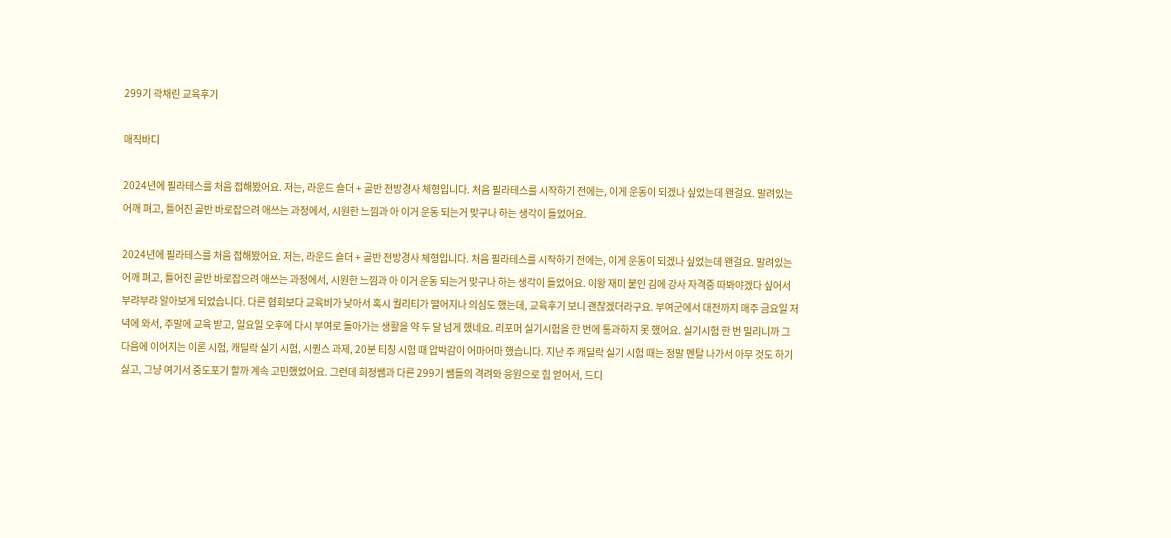299기 곽채린 교육후기

매직바디

2024년에 필라테스를 처음 접해봤어요. 저는, 라운드 숄더 + 골반 전방경사 체형입니다. 처음 필라테스를 시작하기 전에는, 이게 운동이 되겠나 싶었는데 왠걸요. 말려있는 어깨 펴고, 틀어진 골반 바로잡으려 애쓰는 과정에서, 시원한 느낌과 아 이거 운동 되는거 맞구나 하는 생각이 들었어요.

2024년에 필라테스를 처음 접해봤어요. 저는, 라운드 숄더 + 골반 전방경사 체형입니다. 처음 필라테스를 시작하기 전에는, 이게 운동이 되겠나 싶었는데 왠걸요. 말려있는 어깨 펴고, 틀어진 골반 바로잡으려 애쓰는 과정에서, 시원한 느낌과 아 이거 운동 되는거 맞구나 하는 생각이 들었어요. 이왕 재미 붙인 김에 강사 자격증 따봐야겠다 싶어서 부랴부랴 알아보게 되었습니다. 다른 협회보다 교육비가 낮아서 혹시 퀄리티가 떨어지나 의심도 했는데, 교육후기 보니 괜찮겠더라구요. 부여군에서 대전까지 매주 금요일 저녁에 와서, 주말에 교육 받고, 일요일 오후에 다시 부여로 돌아가는 생활을 약 두 달 넘게 했네요. 리포머 실기시험을 한 번에 통과하지 못 했어요. 실기시험 한 번 밀리니까 그 다음에 이어지는 이론 시험, 캐딜락 실기 시험, 시퀀스 과제, 20분 티칭 시험 때 압박감이 어마어마 했습니다. 지난 주 캐딜락 실기 시험 때는 정말 멘탈 나가서 아무 것도 하기 싫고, 그냥 여기서 중도포기 할까 계속 고민했었어요. 그런데 희정쌤과 다른 299기 쌤들의 격려와 응원으로 힘 얻어서, 드디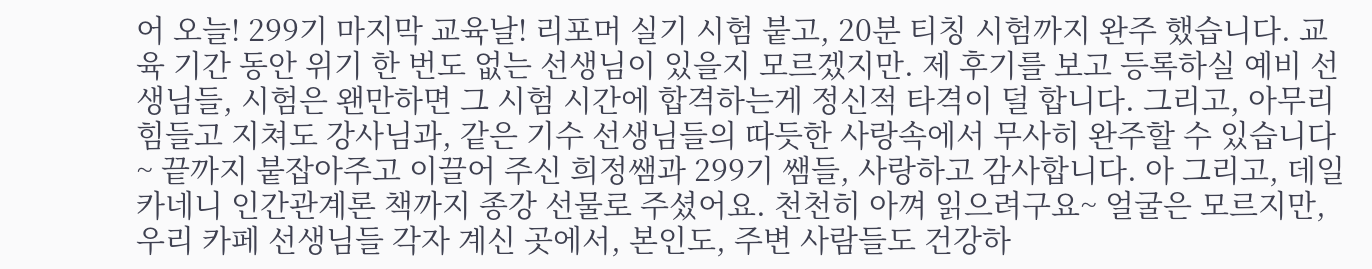어 오늘! 299기 마지막 교육날! 리포머 실기 시험 붙고, 20분 티칭 시험까지 완주 했습니다. 교육 기간 동안 위기 한 번도 없는 선생님이 있을지 모르겠지만. 제 후기를 보고 등록하실 예비 선생님들, 시험은 왠만하면 그 시험 시간에 합격하는게 정신적 타격이 덜 합니다. 그리고, 아무리 힘들고 지쳐도 강사님과, 같은 기수 선생님들의 따듯한 사랑속에서 무사히 완주할 수 있습니다~ 끝까지 붙잡아주고 이끌어 주신 희정쌤과 299기 쌤들, 사랑하고 감사합니다. 아 그리고, 데일 카네니 인간관계론 책까지 종강 선물로 주셨어요. 천천히 아껴 읽으려구요~ 얼굴은 모르지만, 우리 카페 선생님들 각자 계신 곳에서, 본인도, 주변 사람들도 건강하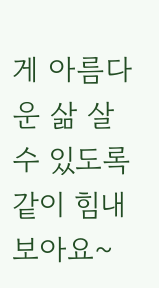게 아름다운 삶 살 수 있도록 같이 힘내보아요~